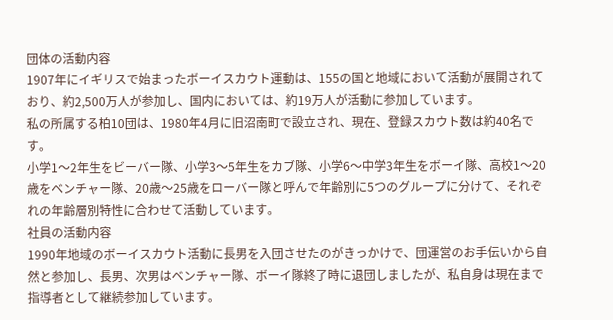団体の活動内容
1907年にイギリスで始まったボーイスカウト運動は、155の国と地域において活動が展開されており、約2,500万人が参加し、国内においては、約19万人が活動に参加しています。
私の所属する柏10団は、1980年4月に旧沼南町で設立され、現在、登録スカウト数は約40名です。
小学1〜2年生をビーバー隊、小学3〜5年生をカブ隊、小学6〜中学3年生をボーイ隊、高校1〜20歳をベンチャー隊、20歳〜25歳をローバー隊と呼んで年齢別に5つのグループに分けて、それぞれの年齢層別特性に合わせて活動しています。
社員の活動内容
1990年地域のボーイスカウト活動に長男を入団させたのがきっかけで、団運営のお手伝いから自然と参加し、長男、次男はベンチャー隊、ボーイ隊終了時に退団しましたが、私自身は現在まで指導者として継続参加しています。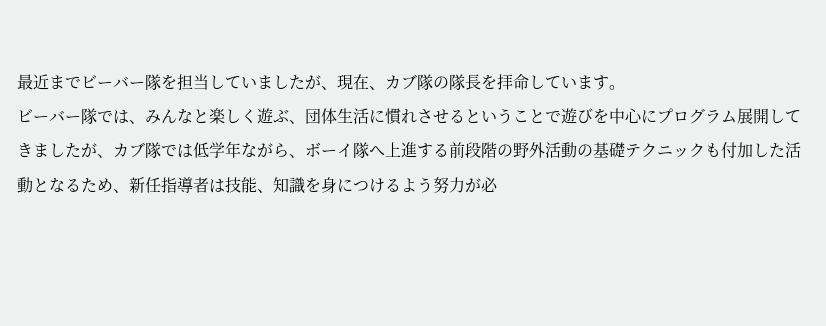最近までビーバー隊を担当していましたが、現在、カブ隊の隊長を拝命しています。
ビーバー隊では、みんなと楽しく遊ぶ、団体生活に慣れさせるということで遊びを中心にプログラム展開してきましたが、カブ隊では低学年ながら、ボーイ隊へ上進する前段階の野外活動の基礎テクニックも付加した活動となるため、新任指導者は技能、知識を身につけるよう努力が必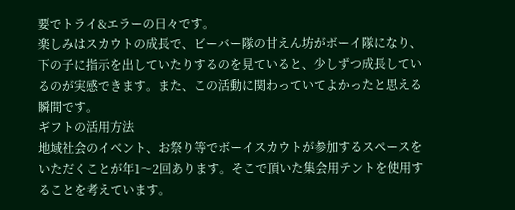要でトライ&エラーの日々です。
楽しみはスカウトの成長で、ビーバー隊の甘えん坊がボーイ隊になり、下の子に指示を出していたりするのを見ていると、少しずつ成長しているのが実感できます。また、この活動に関わっていてよかったと思える瞬間です。
ギフトの活用方法
地域社会のイベント、お祭り等でボーイスカウトが参加するスペースをいただくことが年1〜2回あります。そこで頂いた集会用テントを使用することを考えています。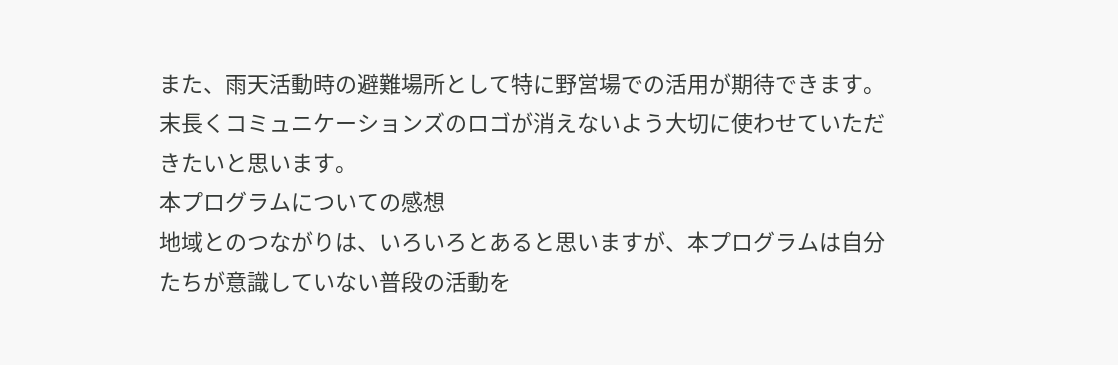また、雨天活動時の避難場所として特に野営場での活用が期待できます。
末長くコミュニケーションズのロゴが消えないよう大切に使わせていただきたいと思います。
本プログラムについての感想
地域とのつながりは、いろいろとあると思いますが、本プログラムは自分たちが意識していない普段の活動を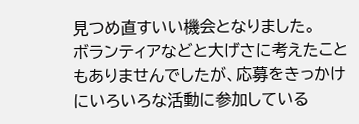見つめ直すいい機会となりました。
ボランティアなどと大げさに考えたこともありませんでしたが、応募をきっかけにいろいろな活動に参加している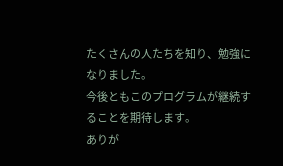たくさんの人たちを知り、勉強になりました。
今後ともこのプログラムが継続することを期待します。
ありが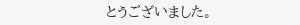とうございました。